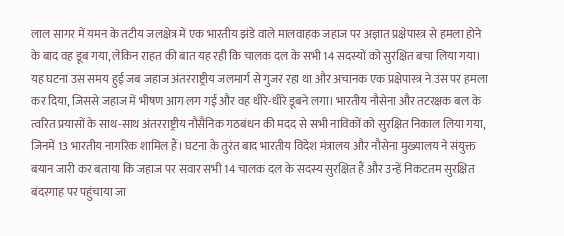लाल सागर में यमन के तटीय जलक्षेत्र में एक भारतीय झंडे वाले मालवाहक जहाज पर अज्ञात प्रक्षेपास्त्र से हमला होने के बाद वह डूब गया, लेकिन राहत की बात यह रही कि चालक दल के सभी 14 सदस्यों को सुरक्षित बचा लिया गया। यह घटना उस समय हुई जब जहाज अंतरराष्ट्रीय जलमार्ग से गुजर रहा था और अचानक एक प्रक्षेपास्त्र ने उस पर हमला कर दिया, जिससे जहाज में भीषण आग लग गई और वह धीरे-धीरे डूबने लगा। भारतीय नौसेना और तटरक्षक बल के त्वरित प्रयासों के साथ-साथ अंतरराष्ट्रीय नौसैनिक गठबंधन की मदद से सभी नाविकों को सुरक्षित निकाल लिया गया, जिनमें 13 भारतीय नागरिक शामिल हैं। घटना के तुरंत बाद भारतीय विदेश मंत्रालय और नौसेना मुख्यालय ने संयुक्त बयान जारी कर बताया कि जहाज पर सवार सभी 14 चालक दल के सदस्य सुरक्षित हैं और उन्हें निकटतम सुरक्षित बंदरगाह पर पहुंचाया जा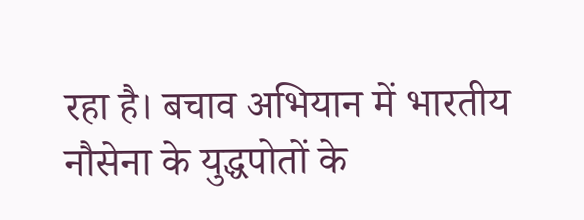रहा है। बचाव अभियान में भारतीय नौसेना के युद्धपोतों के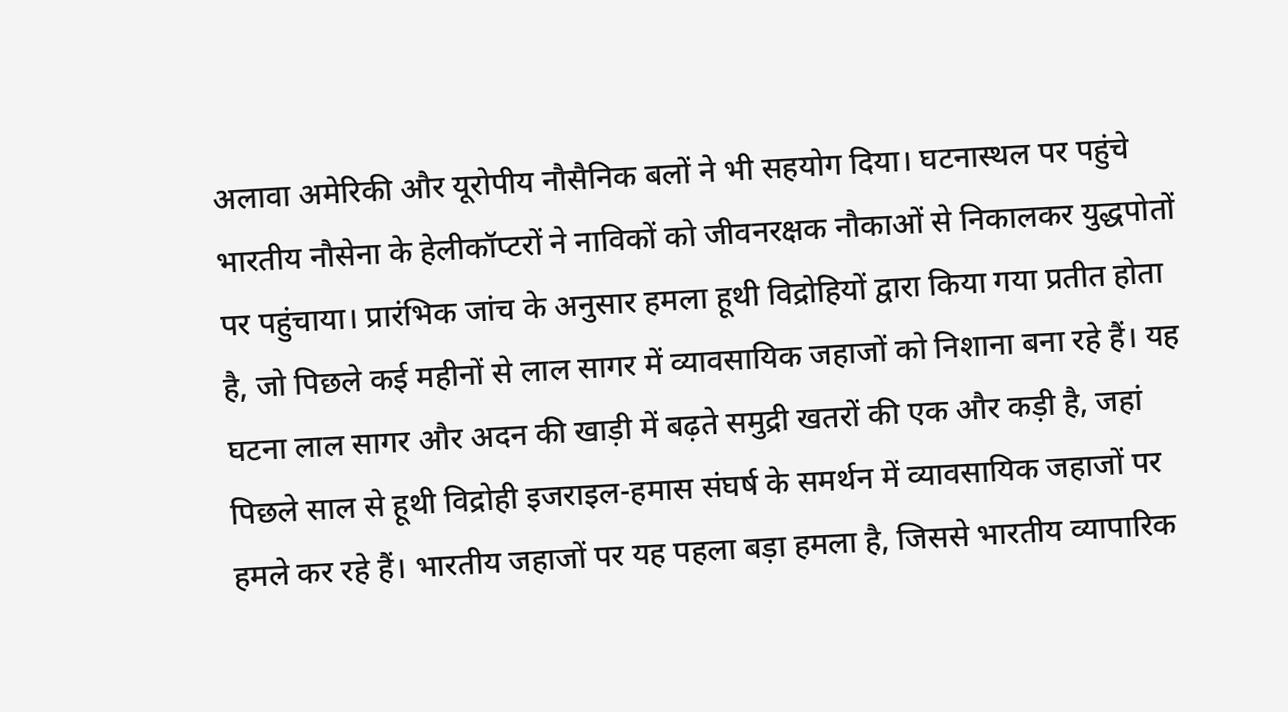अलावा अमेरिकी और यूरोपीय नौसैनिक बलों ने भी सहयोग दिया। घटनास्थल पर पहुंचे भारतीय नौसेना के हेलीकॉप्टरों ने नाविकों को जीवनरक्षक नौकाओं से निकालकर युद्धपोतों पर पहुंचाया। प्रारंभिक जांच के अनुसार हमला हूथी विद्रोहियों द्वारा किया गया प्रतीत होता है, जो पिछले कई महीनों से लाल सागर में व्यावसायिक जहाजों को निशाना बना रहे हैं। यह घटना लाल सागर और अदन की खाड़ी में बढ़ते समुद्री खतरों की एक और कड़ी है, जहां पिछले साल से हूथी विद्रोही इजराइल-हमास संघर्ष के समर्थन में व्यावसायिक जहाजों पर हमले कर रहे हैं। भारतीय जहाजों पर यह पहला बड़ा हमला है, जिससे भारतीय व्यापारिक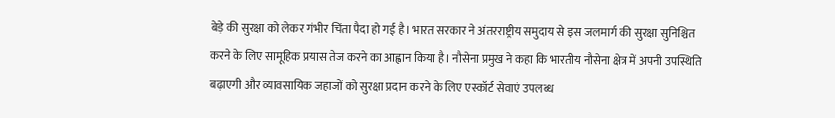बेड़े की सुरक्षा को लेकर गंभीर चिंता पैदा हो गई है। भारत सरकार ने अंतरराष्ट्रीय समुदाय से इस जलमार्ग की सुरक्षा सुनिश्चित करने के लिए सामूहिक प्रयास तेज करने का आह्वान किया है। नौसेना प्रमुख ने कहा कि भारतीय नौसेना क्षेत्र में अपनी उपस्थिति बढ़ाएगी और व्यावसायिक जहाजों को सुरक्षा प्रदान करने के लिए एस्कॉर्ट सेवाएं उपलब्ध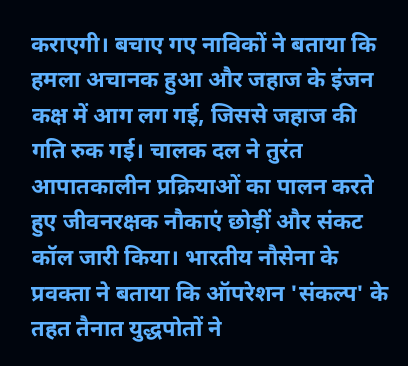कराएगी। बचाए गए नाविकों ने बताया कि हमला अचानक हुआ और जहाज के इंजन कक्ष में आग लग गई, जिससे जहाज की गति रुक गई। चालक दल ने तुरंत आपातकालीन प्रक्रियाओं का पालन करते हुए जीवनरक्षक नौकाएं छोड़ीं और संकट कॉल जारी किया। भारतीय नौसेना के प्रवक्ता ने बताया कि ऑपरेशन 'संकल्प' के तहत तैनात युद्धपोतों ने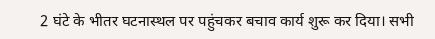2 घंटे के भीतर घटनास्थल पर पहुंचकर बचाव कार्य शुरू कर दिया। सभी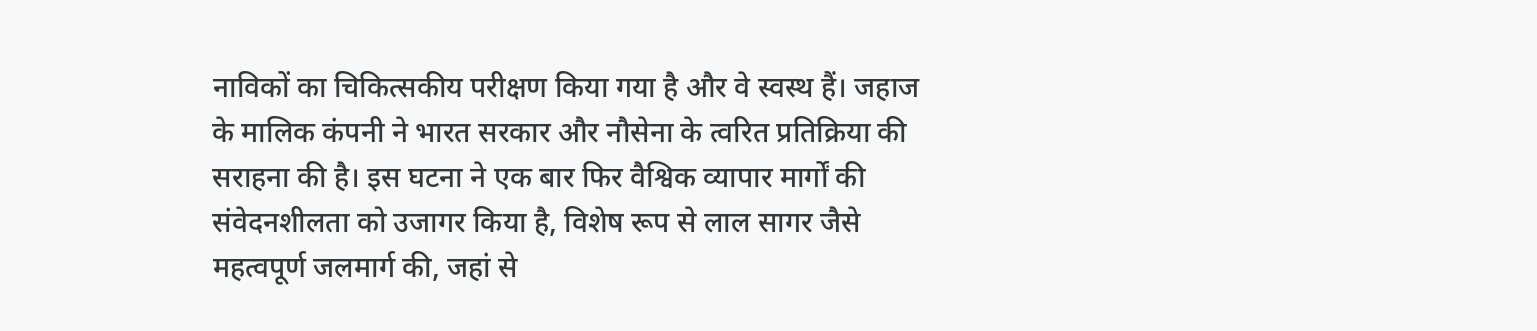नाविकों का चिकित्सकीय परीक्षण किया गया है और वे स्वस्थ हैं। जहाज के मालिक कंपनी ने भारत सरकार और नौसेना के त्वरित प्रतिक्रिया की सराहना की है। इस घटना ने एक बार फिर वैश्विक व्यापार मार्गों की संवेदनशीलता को उजागर किया है, विशेष रूप से लाल सागर जैसे महत्वपूर्ण जलमार्ग की, जहां से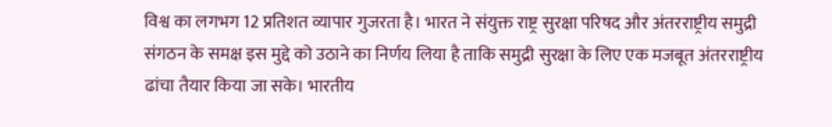विश्व का लगभग 12 प्रतिशत व्यापार गुजरता है। भारत ने संयुक्त राष्ट्र सुरक्षा परिषद और अंतरराष्ट्रीय समुद्री संगठन के समक्ष इस मुद्दे को उठाने का निर्णय लिया है ताकि समुद्री सुरक्षा के लिए एक मजबूत अंतरराष्ट्रीय ढांचा तैयार किया जा सके। भारतीय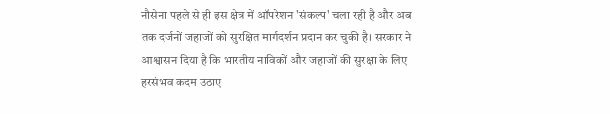नौसेना पहले से ही इस क्षेत्र में ऑपरेशन 'संकल्प' चला रही है और अब तक दर्जनों जहाजों को सुरक्षित मार्गदर्शन प्रदान कर चुकी है। सरकार ने आश्वासन दिया है कि भारतीय नाविकों और जहाजों की सुरक्षा के लिए हरसंभव कदम उठाए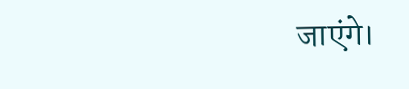जाएंगे।